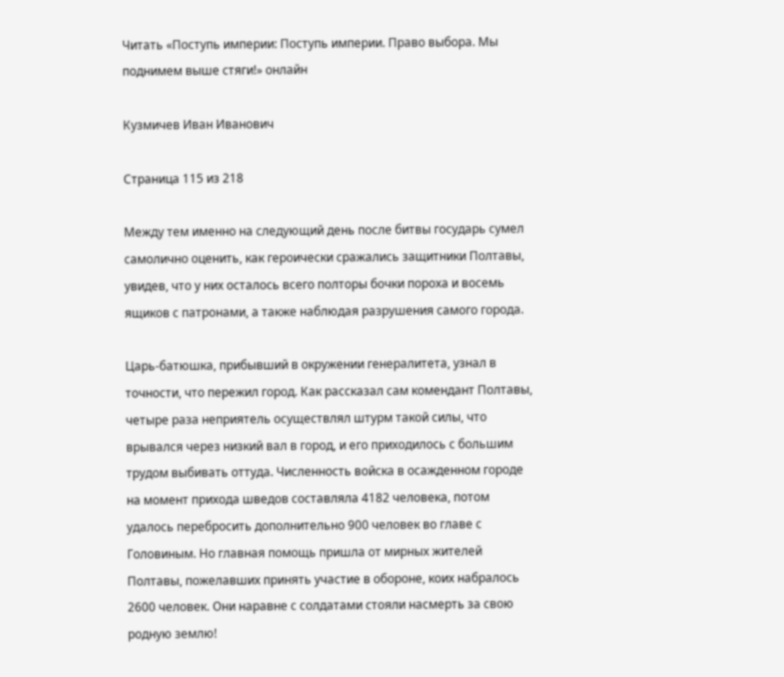Читать «Поступь империи: Поступь империи. Право выбора. Мы поднимем выше стяги!» онлайн

Кузмичев Иван Иванович

Страница 115 из 218

Между тем именно на следующий день после битвы государь сумел самолично оценить, как героически сражались защитники Полтавы, увидев, что у них осталось всего полторы бочки пороха и восемь ящиков с патронами, а также наблюдая разрушения самого города.

Царь-батюшка, прибывший в окружении генералитета, узнал в точности, что пережил город. Как рассказал сам комендант Полтавы, четыре раза неприятель осуществлял штурм такой силы, что врывался через низкий вал в город, и его приходилось с большим трудом выбивать оттуда. Численность войска в осажденном городе на момент прихода шведов составляла 4182 человека, потом удалось перебросить дополнительно 900 человек во главе с Головиным. Но главная помощь пришла от мирных жителей Полтавы, пожелавших принять участие в обороне, коих набралось 2600 человек. Они наравне с солдатами стояли насмерть за свою родную землю!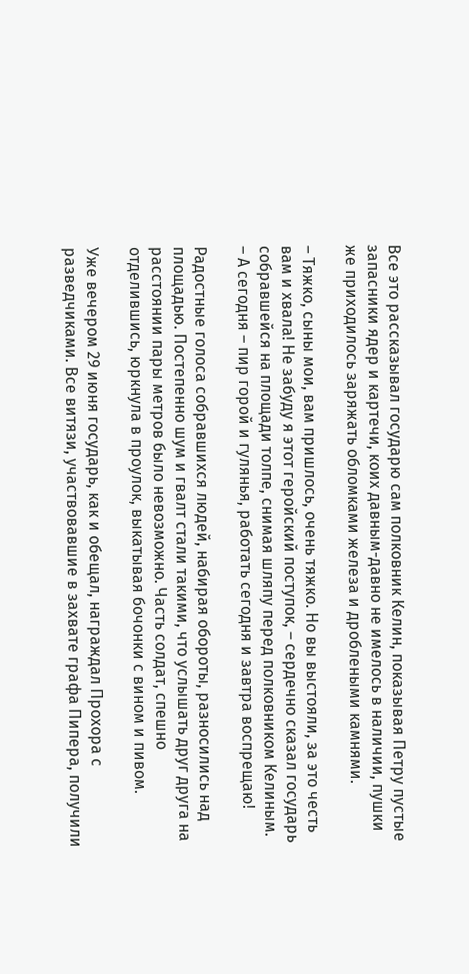Все это рассказывал государю сам полковник Келин, показывая Петру пустые запасники ядер и картечи, коих давным-давно не имелось в наличии, пушки же приходилось заряжать обломками железа и дроблеными камнями.

– Тяжко, сыны мои, вам пришлось, очень тяжко. Но вы выстояли, за это честь вам и хвала! Не забуду я этот геройский поступок, – сердечно сказал государь собравшейся на площади толпе, снимая шляпу перед полковником Келиным. – А сегодня – пир горой и гулянья, работать сегодня и завтра воспрещаю!

Радостные голоса собравшихся людей, набирая обороты, разносились над площадью. Постепенно шум и гвалт стали такими, что услышать друг друга на расстоянии пары метров было невозможно. Часть солдат, спешно отделившись, юркнула в проулок, выкатывая бочонки с вином и пивом.

Уже вечером 29 июня государь, как и обещал, награждал Прохора с разведчиками. Все витязи, участвовавшие в захвате графа Пипера, получили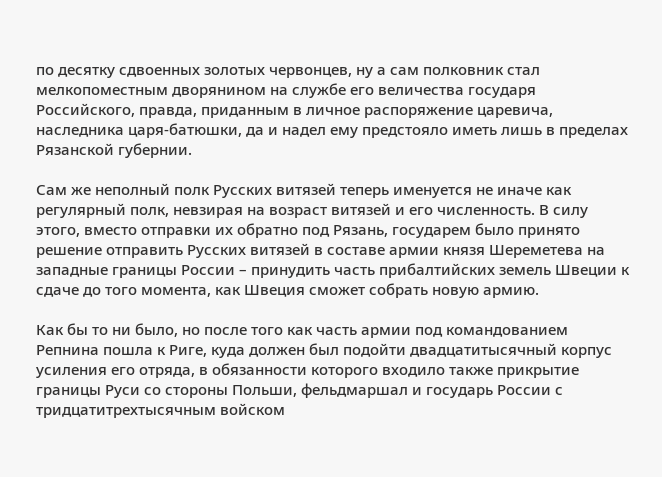по десятку сдвоенных золотых червонцев, ну а сам полковник стал мелкопоместным дворянином на службе его величества государя Российского, правда, приданным в личное распоряжение царевича, наследника царя-батюшки, да и надел ему предстояло иметь лишь в пределах Рязанской губернии.

Сам же неполный полк Русских витязей теперь именуется не иначе как регулярный полк, невзирая на возраст витязей и его численность. В силу этого, вместо отправки их обратно под Рязань, государем было принято решение отправить Русских витязей в составе армии князя Шереметева на западные границы России – принудить часть прибалтийских земель Швеции к сдаче до того момента, как Швеция сможет собрать новую армию.

Как бы то ни было, но после того как часть армии под командованием Репнина пошла к Риге, куда должен был подойти двадцатитысячный корпус усиления его отряда, в обязанности которого входило также прикрытие границы Руси со стороны Польши, фельдмаршал и государь России с тридцатитрехтысячным войском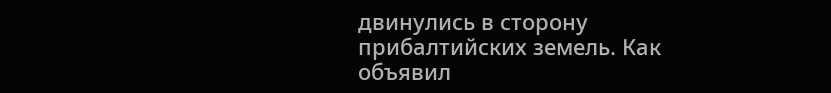двинулись в сторону прибалтийских земель. Как объявил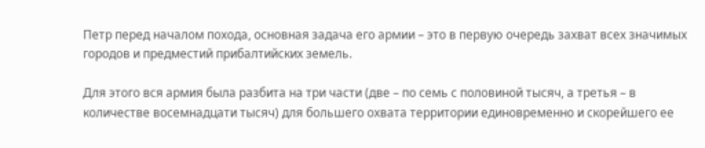Петр перед началом похода, основная задача его армии – это в первую очередь захват всех значимых городов и предместий прибалтийских земель.

Для этого вся армия была разбита на три части (две – по семь с половиной тысяч, а третья – в количестве восемнадцати тысяч) для большего охвата территории единовременно и скорейшего ее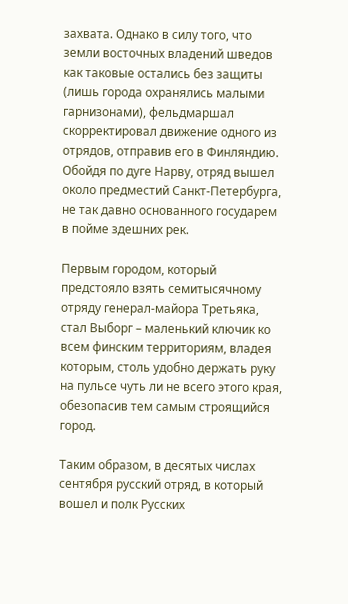захвата. Однако в силу того, что земли восточных владений шведов как таковые остались без защиты (лишь города охранялись малыми гарнизонами), фельдмаршал скорректировал движение одного из отрядов, отправив его в Финляндию. Обойдя по дуге Нарву, отряд вышел около предместий Санкт-Петербурга, не так давно основанного государем в пойме здешних рек.

Первым городом, который предстояло взять семитысячному отряду генерал-майора Третьяка, стал Выборг – маленький ключик ко всем финским территориям, владея которым, столь удобно держать руку на пульсе чуть ли не всего этого края, обезопасив тем самым строящийся город.

Таким образом, в десятых числах сентября русский отряд, в который вошел и полк Русских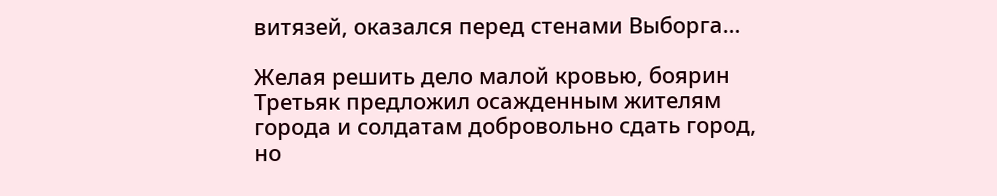витязей, оказался перед стенами Выборга…

Желая решить дело малой кровью, боярин Третьяк предложил осажденным жителям города и солдатам добровольно сдать город, но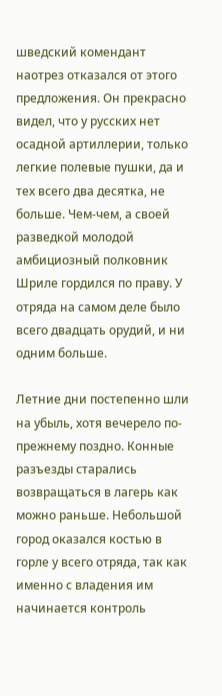шведский комендант наотрез отказался от этого предложения. Он прекрасно видел, что у русских нет осадной артиллерии, только легкие полевые пушки, да и тех всего два десятка, не больше. Чем-чем, а своей разведкой молодой амбициозный полковник Шриле гордился по праву. У отряда на самом деле было всего двадцать орудий, и ни одним больше.

Летние дни постепенно шли на убыль, хотя вечерело по-прежнему поздно. Конные разъезды старались возвращаться в лагерь как можно раньше. Небольшой город оказался костью в горле у всего отряда, так как именно с владения им начинается контроль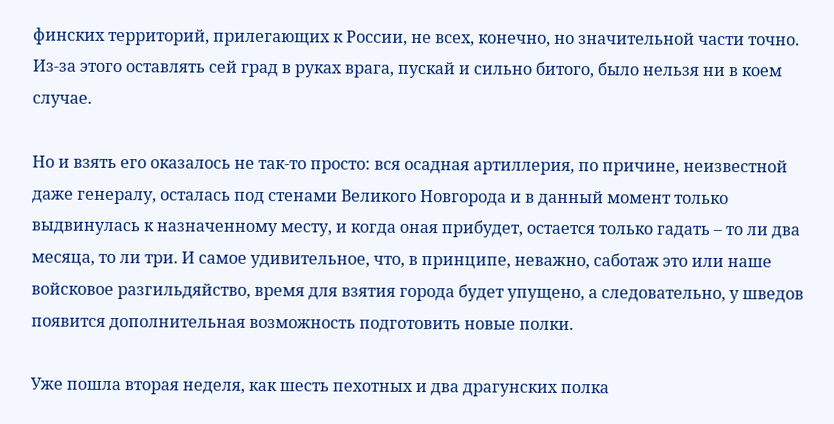финских территорий, прилегающих к России, не всех, конечно, но значительной части точно. Из-за этого оставлять сей град в руках врага, пускай и сильно битого, было нельзя ни в коем случае.

Но и взять его оказалось не так-то просто: вся осадная артиллерия, по причине, неизвестной даже генералу, осталась под стенами Великого Новгорода и в данный момент только выдвинулась к назначенному месту, и когда оная прибудет, остается только гадать – то ли два месяца, то ли три. И самое удивительное, что, в принципе, неважно, саботаж это или наше войсковое разгильдяйство, время для взятия города будет упущено, а следовательно, у шведов появится дополнительная возможность подготовить новые полки.

Уже пошла вторая неделя, как шесть пехотных и два драгунских полка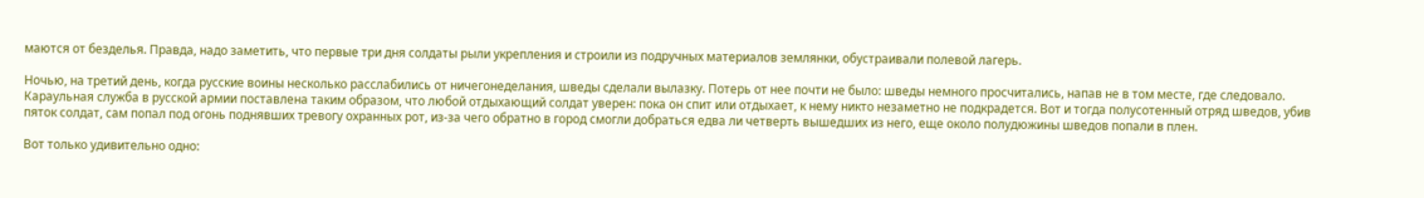маются от безделья. Правда, надо заметить, что первые три дня солдаты рыли укрепления и строили из подручных материалов землянки, обустраивали полевой лагерь.

Ночью, на третий день, когда русские воины несколько расслабились от ничегонеделания, шведы сделали вылазку. Потерь от нее почти не было: шведы немного просчитались, напав не в том месте, где следовало. Караульная служба в русской армии поставлена таким образом, что любой отдыхающий солдат уверен: пока он спит или отдыхает, к нему никто незаметно не подкрадется. Вот и тогда полусотенный отряд шведов, убив пяток солдат, сам попал под огонь поднявших тревогу охранных рот, из-за чего обратно в город смогли добраться едва ли четверть вышедших из него, еще около полудюжины шведов попали в плен.

Вот только удивительно одно: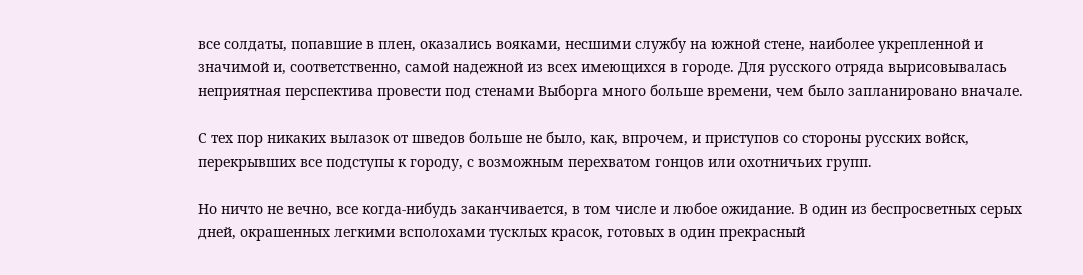все солдаты, попавшие в плен, оказались вояками, несшими службу на южной стене, наиболее укрепленной и значимой и, соответственно, самой надежной из всех имеющихся в городе. Для русского отряда вырисовывалась неприятная перспектива провести под стенами Выборга много больше времени, чем было запланировано вначале.

С тех пор никаких вылазок от шведов больше не было, как, впрочем, и приступов со стороны русских войск, перекрывших все подступы к городу, с возможным перехватом гонцов или охотничьих групп.

Но ничто не вечно, все когда-нибудь заканчивается, в том числе и любое ожидание. В один из беспросветных серых дней, окрашенных легкими всполохами тусклых красок, готовых в один прекрасный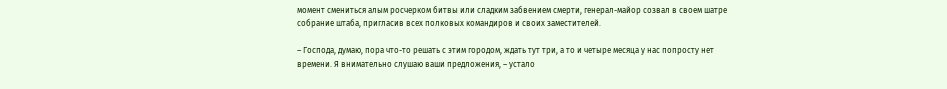момент смениться алым росчерком битвы или сладким забвением смерти, генерал-майор созвал в своем шатре собрание штаба, пригласив всех полковых командиров и своих заместителей.

– Господа, думаю, пора что-то решать с этим городом, ждать тут три, а то и четыре месяца у нас попросту нет времени. Я внимательно слушаю ваши предложения, – устало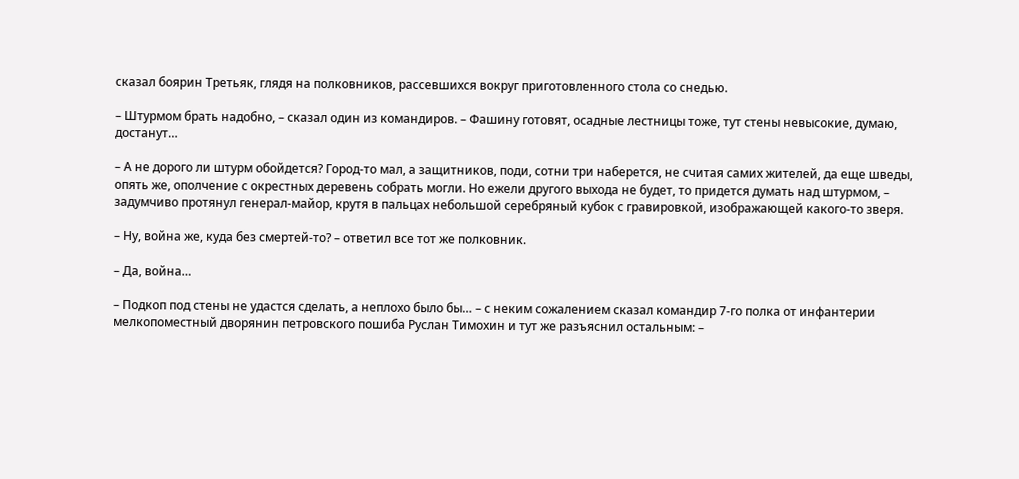сказал боярин Третьяк, глядя на полковников, рассевшихся вокруг приготовленного стола со снедью.

– Штурмом брать надобно, – сказал один из командиров. – Фашину готовят, осадные лестницы тоже, тут стены невысокие, думаю, достанут…

– А не дорого ли штурм обойдется? Город-то мал, а защитников, поди, сотни три наберется, не считая самих жителей, да еще шведы, опять же, ополчение с окрестных деревень собрать могли. Но ежели другого выхода не будет, то придется думать над штурмом, – задумчиво протянул генерал-майор, крутя в пальцах небольшой серебряный кубок с гравировкой, изображающей какого-то зверя.

– Ну, война же, куда без смертей-то? – ответил все тот же полковник.

– Да, война…

– Подкоп под стены не удастся сделать, а неплохо было бы… – с неким сожалением сказал командир 7-го полка от инфантерии мелкопоместный дворянин петровского пошиба Руслан Тимохин и тут же разъяснил остальным: –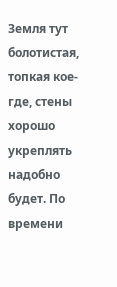Земля тут болотистая, топкая кое-где, стены хорошо укреплять надобно будет. По времени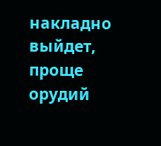накладно выйдет, проще орудий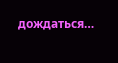дождаться…